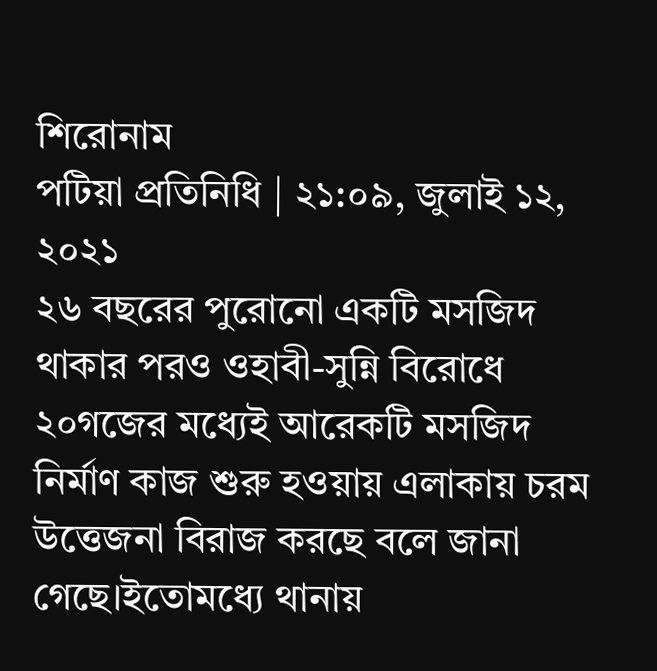শিরোনাম
পটিয়া প্রতিনিধি | ২১:০৯, জুলাই ১২, ২০২১
২৬ বছরের পুরোনো একটি মসজিদ থাকার পরও ওহাবী-সুন্নি বিরোধে ২০গজের মধ্যেই আরেকটি মসজিদ নির্মাণ কাজ শুরু হওয়ায় এলাকায় চরম উত্তেজনা বিরাজ করছে বলে জানা গেছে।ইতোমধ্যে থানায়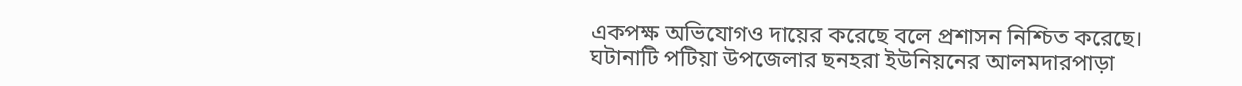একপক্ষ অভিযোগও দায়ের করেছে বলে প্রশাসন নিশ্চিত করেছে।
ঘটানাটি পটিয়া উপজেলার ছনহরা ইউনিয়নের আলমদারপাড়া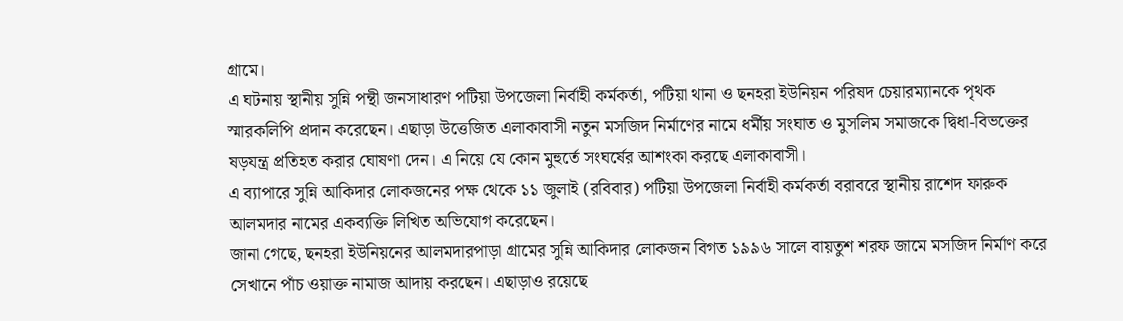গ্রামে।
এ ঘটনায় স্থানীয় সুন্নি পন্থী জনসাধারণ পটিয়া উপজেলা নির্বাহী কর্মকর্তা, পটিয়া থানা ও ছনহরা ইউনিয়ন পরিষদ চেয়ারম্যানকে পৃথক স্মারকলিপি প্রদান করেছেন। এছাড়া উত্তেজিত এলাকাবাসী নতুন মসজিদ নির্মাণের নামে ধর্মীয় সংঘাত ও মুসলিম সমাজকে দ্বিধা-বিভক্তের ষড়যন্ত্র প্রতিহত করার ঘোষণা দেন। এ নিয়ে যে কোন মুহুর্তে সংঘর্ষের আশংকা করছে এলাকাবাসী।
এ ব্যাপারে সুন্নি আকিদার লোকজনের পক্ষ থেকে ১১ জুলাই (রবিবার) পটিয়া উপজেলা নির্বাহী কর্মকর্তা বরাবরে স্থানীয় রাশেদ ফারুক আলমদার নামের একব্যক্তি লিখিত অভিযোগ করেছেন।
জানা গেছে, ছনহরা ইউনিয়নের আলমদারপাড়া গ্রামের সুন্নি আকিদার লোকজন বিগত ১৯৯৬ সালে বায়তুশ শরফ জামে মসজিদ নির্মাণ করে সেখানে পাঁচ ওয়াক্ত নামাজ আদায় করছেন। এছাড়াও রয়েছে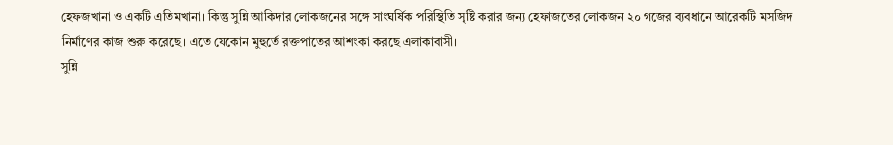হেফজখানা ও একটি এতিমখানা। কিন্তু সুন্নি আকিদার লোকজনের সঙ্গে সাংঘর্ষিক পরিস্থিতি সৃষ্টি করার জন্য হেফাজতের লোকজন ২০ গজের ব্যবধানে আরেকটি মসজিদ নির্মাণের কাজ শুরু করেছে। এতে যেকোন মুহুর্তে রক্তপাতের আশংকা করছে এলাকাবাসী।
সুন্নি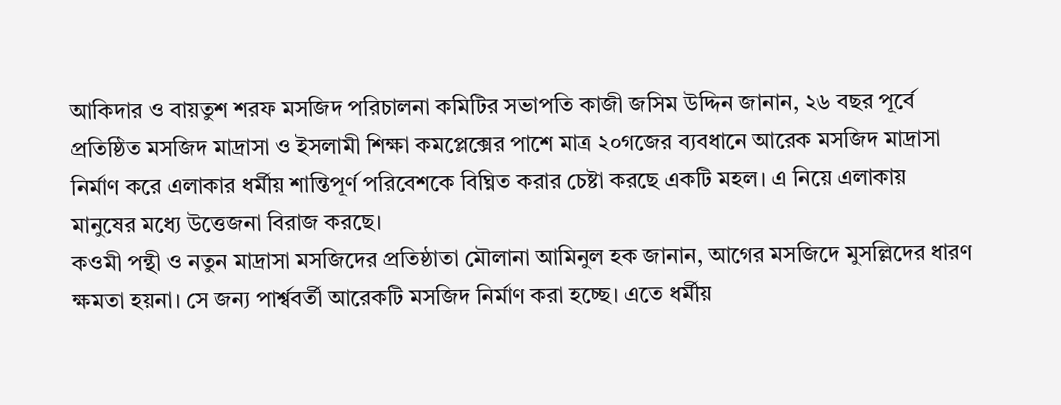আকিদার ও বায়তুশ শরফ মসজিদ পরিচালনা কমিটির সভাপতি কাজী জসিম উদ্দিন জানান, ২৬ বছর পূর্বে প্রতিষ্ঠিত মসজিদ মাদ্রাসা ও ইসলামী শিক্ষা কমপ্লেক্সের পাশে মাত্র ২০গজের ব্যবধানে আরেক মসজিদ মাদ্রাসা নির্মাণ করে এলাকার ধর্মীয় শান্তিপূর্ণ পরিবেশকে বিঘ্নিত করার চেষ্টা করছে একটি মহল। এ নিয়ে এলাকায় মানুষের মধ্যে উত্তেজনা বিরাজ করছে।
কওমী পন্থী ও নতুন মাদ্রাসা মসজিদের প্রতিষ্ঠাতা মৌলানা আমিনুল হক জানান, আগের মসজিদে মুসল্লিদের ধারণ ক্ষমতা হয়না। সে জন্য পার্শ্ববর্তী আরেকটি মসজিদ নির্মাণ করা হচ্ছে। এতে ধর্মীয়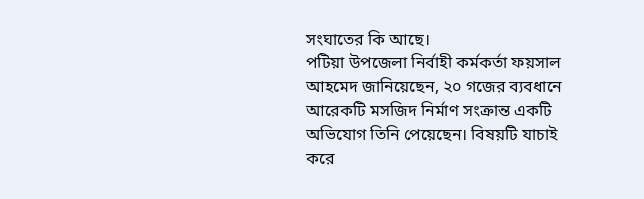সংঘাতের কি আছে।
পটিয়া উপজেলা নির্বাহী কর্মকর্তা ফয়সাল আহমেদ জানিয়েছেন, ২০ গজের ব্যবধানে আরেকটি মসজিদ নির্মাণ সংক্রান্ত একটি অভিযোগ তিনি পেয়েছেন। বিষয়টি যাচাই করে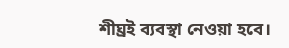শীঘ্রই ব্যবস্থা নেওয়া হবে।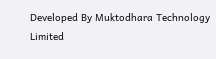Developed By Muktodhara Technology Limited